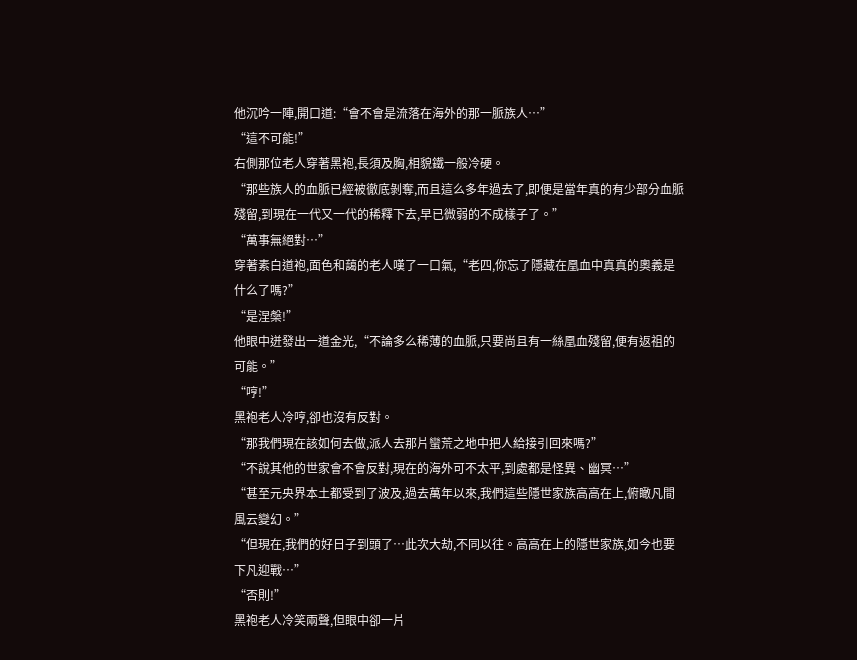他沉吟一陣,開口道:“會不會是流落在海外的那一脈族人…”
“這不可能!”
右側那位老人穿著黑袍,長須及胸,相貌鐵一般冷硬。
“那些族人的血脈已經被徹底剝奪,而且這么多年過去了,即便是當年真的有少部分血脈殘留,到現在一代又一代的稀釋下去,早已微弱的不成樣子了。”
“萬事無絕對…”
穿著素白道袍,面色和藹的老人嘆了一口氣,“老四,你忘了隱藏在凰血中真真的奧義是什么了嗎?”
“是涅槃!”
他眼中迸發出一道金光,“不論多么稀薄的血脈,只要尚且有一絲凰血殘留,便有返祖的可能。”
“哼!”
黑袍老人冷哼,卻也沒有反對。
“那我們現在該如何去做,派人去那片蠻荒之地中把人給接引回來嗎?”
“不說其他的世家會不會反對,現在的海外可不太平,到處都是怪異、幽冥…”
“甚至元央界本土都受到了波及,過去萬年以來,我們這些隱世家族高高在上,俯瞰凡間風云變幻。”
“但現在,我們的好日子到頭了…此次大劫,不同以往。高高在上的隱世家族,如今也要下凡迎戰…”
“否則!”
黑袍老人冷笑兩聲,但眼中卻一片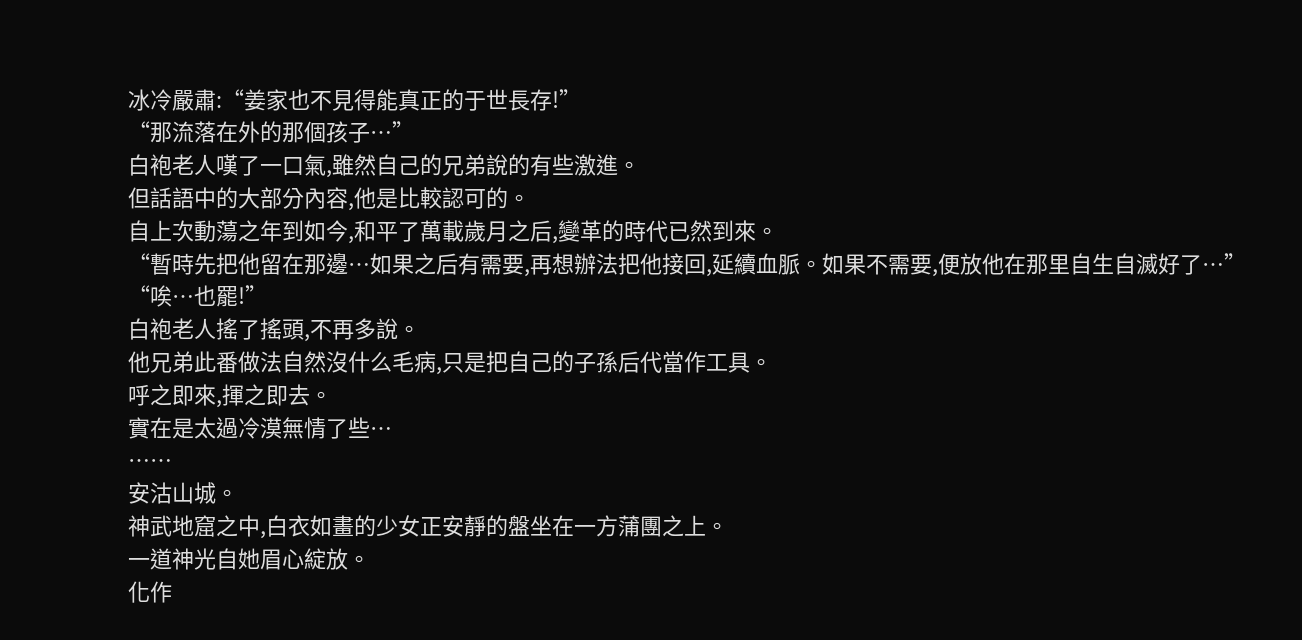冰冷嚴肅:“姜家也不見得能真正的于世長存!”
“那流落在外的那個孩子…”
白袍老人嘆了一口氣,雖然自己的兄弟說的有些激進。
但話語中的大部分內容,他是比較認可的。
自上次動蕩之年到如今,和平了萬載歲月之后,變革的時代已然到來。
“暫時先把他留在那邊…如果之后有需要,再想辦法把他接回,延續血脈。如果不需要,便放他在那里自生自滅好了…”
“唉…也罷!”
白袍老人搖了搖頭,不再多說。
他兄弟此番做法自然沒什么毛病,只是把自己的子孫后代當作工具。
呼之即來,揮之即去。
實在是太過冷漠無情了些…
……
安沽山城。
神武地窟之中,白衣如畫的少女正安靜的盤坐在一方蒲團之上。
一道神光自她眉心綻放。
化作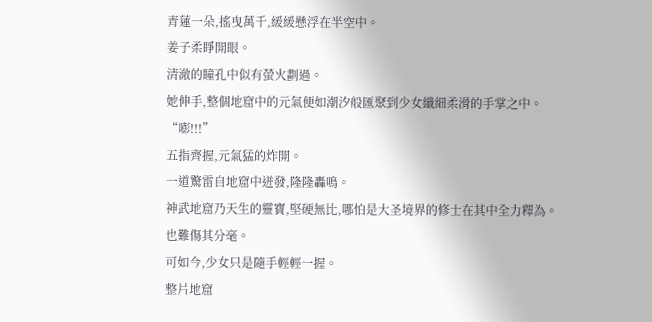青蓮一朵,搖曳萬千,緩緩懸浮在半空中。
姜子柔睜開眼。
清澈的瞳孔中似有螢火劃過。
她伸手,整個地窟中的元氣便如潮汐般匯聚到少女纖細柔滑的手掌之中。
“嘭!!!”
五指齊握,元氣猛的炸開。
一道驚雷自地窟中迸發,隆隆轟鳴。
神武地窟乃天生的靈寶,堅硬無比,哪怕是大圣境界的修士在其中全力釋為。
也難傷其分毫。
可如今,少女只是隨手輕輕一握。
整片地窟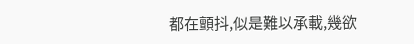都在顫抖,似是難以承載,幾欲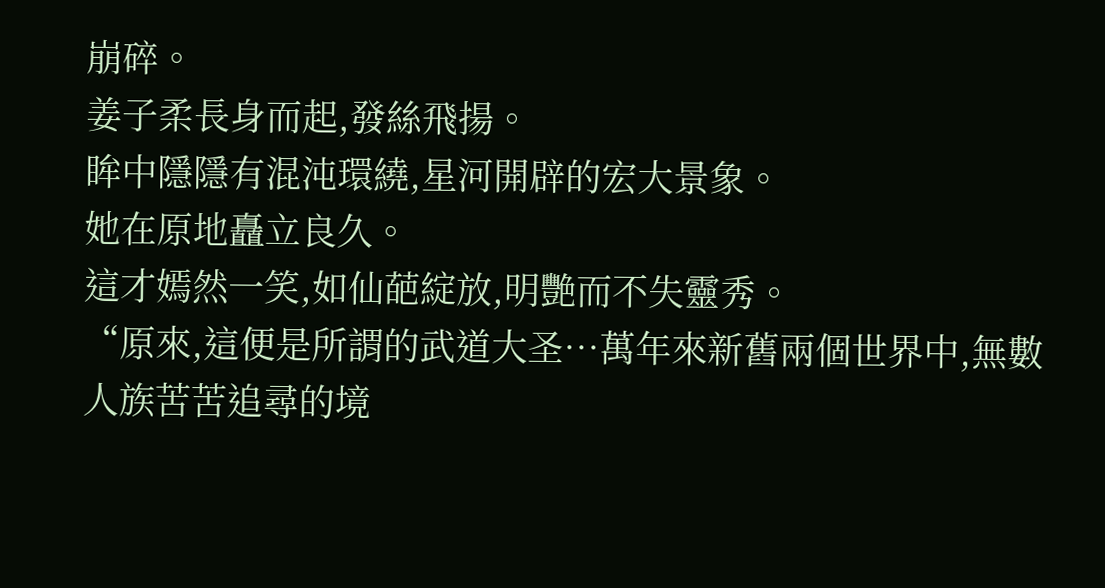崩碎。
姜子柔長身而起,發絲飛揚。
眸中隱隱有混沌環繞,星河開辟的宏大景象。
她在原地矗立良久。
這才嫣然一笑,如仙葩綻放,明艷而不失靈秀。
“原來,這便是所謂的武道大圣…萬年來新舊兩個世界中,無數人族苦苦追尋的境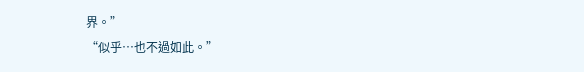界。”
“似乎…也不過如此。”